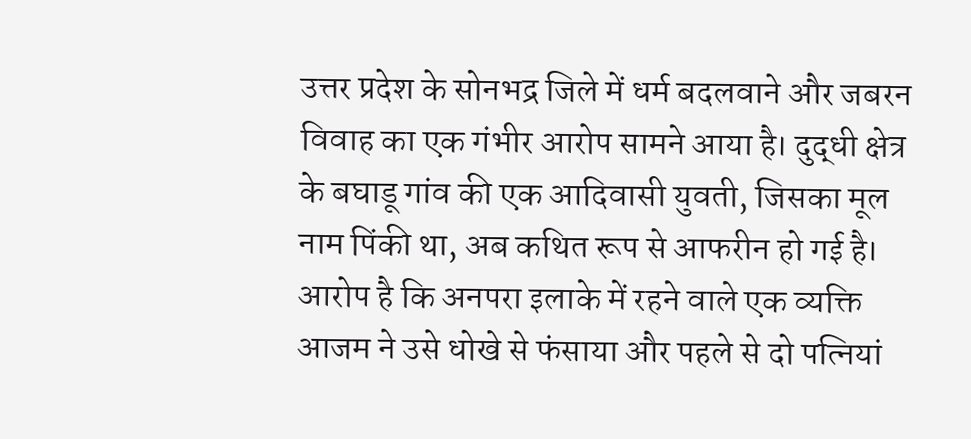उत्तर प्रदेश के सोनभद्र जिले में धर्म बदलवाने और जबरन विवाह का एक गंभीर आरोप सामने आया है। दुद्धी क्षेत्र के बघाडू गांव की एक आदिवासी युवती, जिसका मूल नाम पिंकी था, अब कथित रूप से आफरीन हो गई है। आरोप है कि अनपरा इलाके में रहने वाले एक व्यक्ति आजम ने उसे धोखे से फंसाया और पहले से दो पत्नियां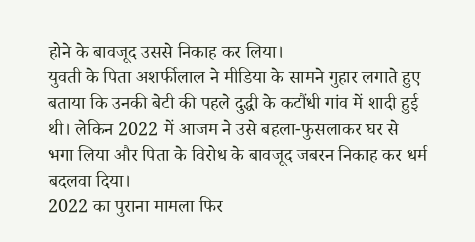होने के बावजूद उससे निकाह कर लिया।
युवती के पिता अशर्फीलाल ने मीडिया के सामने गुहार लगाते हुए बताया कि उनकी बेटी की पहले दुद्धी के कटौंधी गांव में शादी हुई थी। लेकिन 2022 में आजम ने उसे बहला-फुसलाकर घर से भगा लिया और पिता के विरोध के बावजूद जबरन निकाह कर धर्म बदलवा दिया।
2022 का पुराना मामला फिर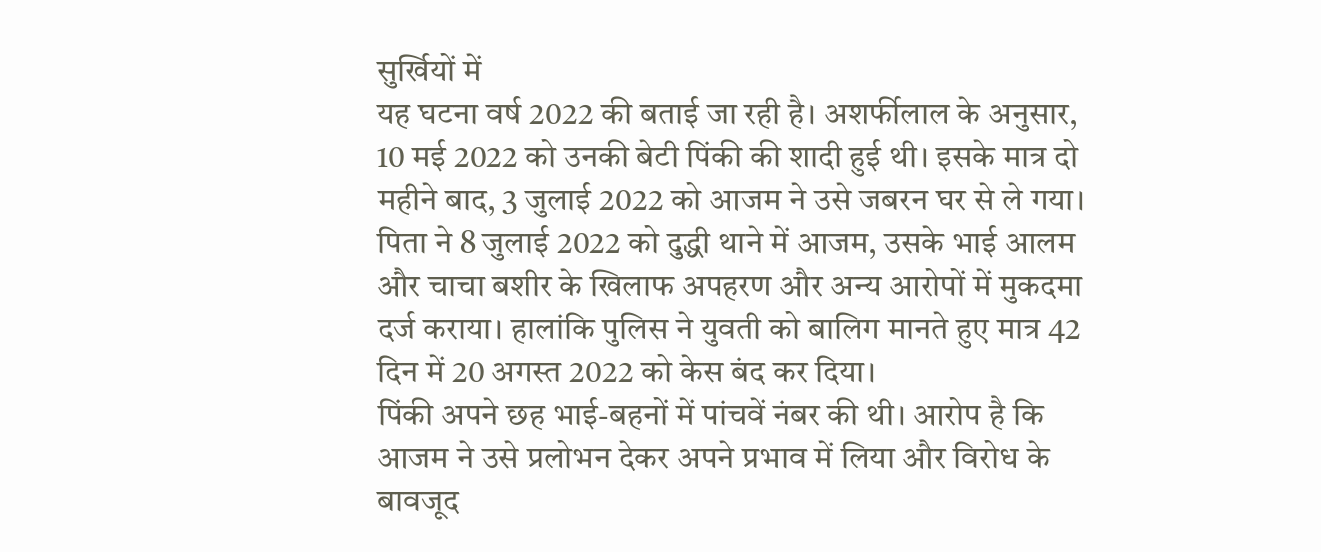सुर्खियों में
यह घटना वर्ष 2022 की बताई जा रही है। अशर्फीलाल के अनुसार, 10 मई 2022 को उनकी बेटी पिंकी की शादी हुई थी। इसके मात्र दो महीने बाद, 3 जुलाई 2022 को आजम ने उसे जबरन घर से ले गया। पिता ने 8 जुलाई 2022 को दुद्धी थाने में आजम, उसके भाई आलम और चाचा बशीर के खिलाफ अपहरण और अन्य आरोपों में मुकदमा दर्ज कराया। हालांकि पुलिस ने युवती को बालिग मानते हुए मात्र 42 दिन में 20 अगस्त 2022 को केस बंद कर दिया।
पिंकी अपने छह भाई-बहनों में पांचवें नंबर की थी। आरोप है कि आजम ने उसे प्रलोभन देकर अपने प्रभाव में लिया और विरोध के बावजूद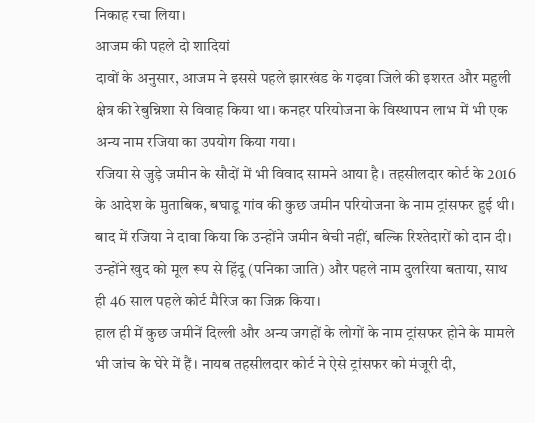निकाह रचा लिया।
आजम की पहले दो शादियां
दावों के अनुसार, आजम ने इससे पहले झारखंड के गढ़वा जिले की इशरत और महुली क्षेत्र की रेबुन्निशा से विवाह किया था। कनहर परियोजना के विस्थापन लाभ में भी एक अन्य नाम रजिया का उपयोग किया गया।
रजिया से जुड़े जमीन के सौदों में भी विवाद सामने आया है। तहसीलदार कोर्ट के 2016 के आदेश के मुताबिक, बघाडू गांव की कुछ जमीन परियोजना के नाम ट्रांसफर हुई थी। बाद में रजिया ने दावा किया कि उन्होंने जमीन बेची नहीं, बल्कि रिश्तेदारों को दान दी। उन्होंने खुद को मूल रूप से हिंदू (पनिका जाति) और पहले नाम दुलरिया बताया, साथ ही 46 साल पहले कोर्ट मैरिज का जिक्र किया।
हाल ही में कुछ जमीनें दिल्ली और अन्य जगहों के लोगों के नाम ट्रांसफर होने के मामले भी जांच के घेरे में हैं। नायब तहसीलदार कोर्ट ने ऐसे ट्रांसफर को मंजूरी दी,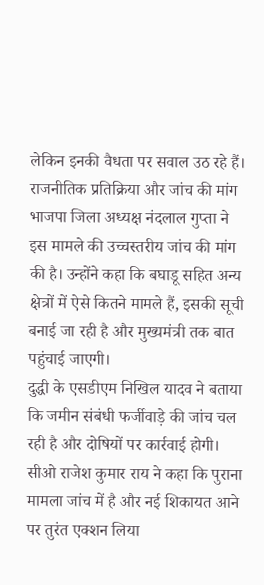लेकिन इनकी वैधता पर सवाल उठ रहे हैं।
राजनीतिक प्रतिक्रिया और जांच की मांग
भाजपा जिला अध्यक्ष नंदलाल गुप्ता ने इस मामले की उच्चस्तरीय जांच की मांग की है। उन्होंने कहा कि बघाडू सहित अन्य क्षेत्रों में ऐसे कितने मामले हैं, इसकी सूची बनाई जा रही है और मुख्यमंत्री तक बात पहुंचाई जाएगी।
दुद्धी के एसडीएम निखिल यादव ने बताया कि जमीन संबंधी फर्जीवाड़े की जांच चल रही है और दोषियों पर कार्रवाई होगी। सीओ राजेश कुमार राय ने कहा कि पुराना मामला जांच में है और नई शिकायत आने पर तुरंत एक्शन लिया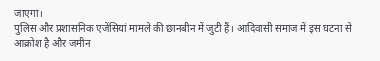जाएगा।
पुलिस और प्रशासनिक एजेंसियां मामले की छानबीन में जुटी हैं। आदिवासी समाज में इस घटना से आक्रोश है और जमीन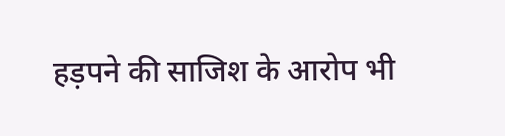हड़पने की साजिश के आरोप भी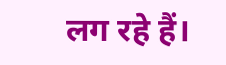लग रहे हैं।